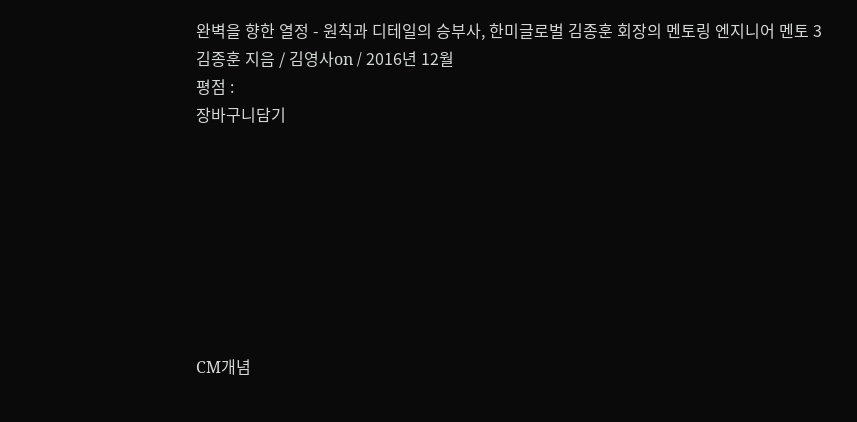완벽을 향한 열정 - 원칙과 디테일의 승부사, 한미글로벌 김종훈 회장의 멘토링 엔지니어 멘토 3
김종훈 지음 / 김영사on / 2016년 12월
평점 :
장바구니담기








CM개념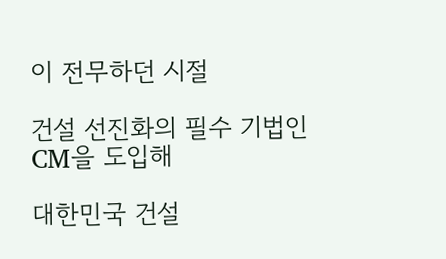이 전무하던 시절

건설 선진화의 필수 기법인 CM을 도입해

대한민국 건설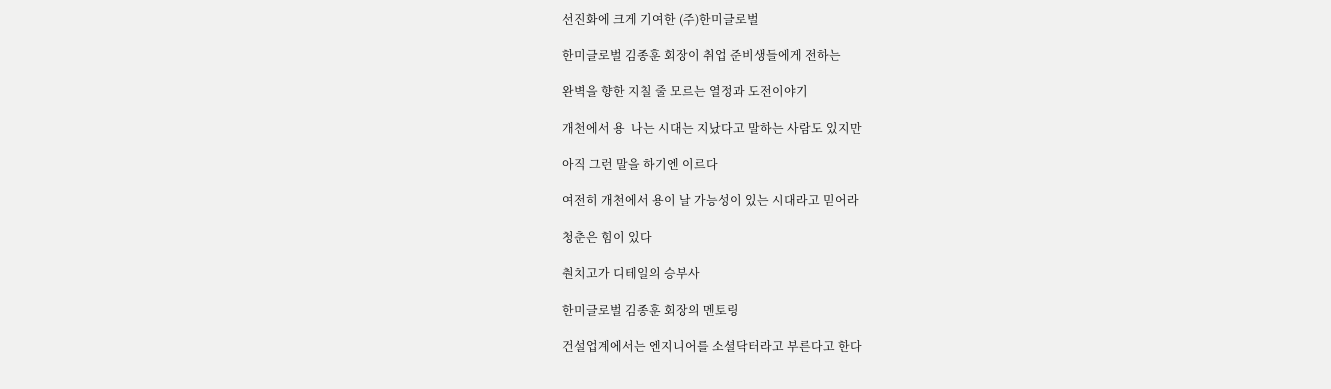선진화에 크게 기여한 (주)한미글로벌

한미글로벌 김종훈 회장이 취업 준비생들에게 전하는

완벽을 향한 지칠 줄 모르는 열정과 도전이야기

개천에서 용  나는 시대는 지났다고 말하는 사람도 있지만

아직 그런 말을 하기엔 이르다

여전히 개천에서 용이 날 가능성이 있는 시대라고 믿어라

청춘은 힘이 있다

춴치고가 디테일의 승부사

한미글로벌 김종훈 회장의 멘토링

건설업계에서는 엔지니어를 소셜닥터라고 부른다고 한다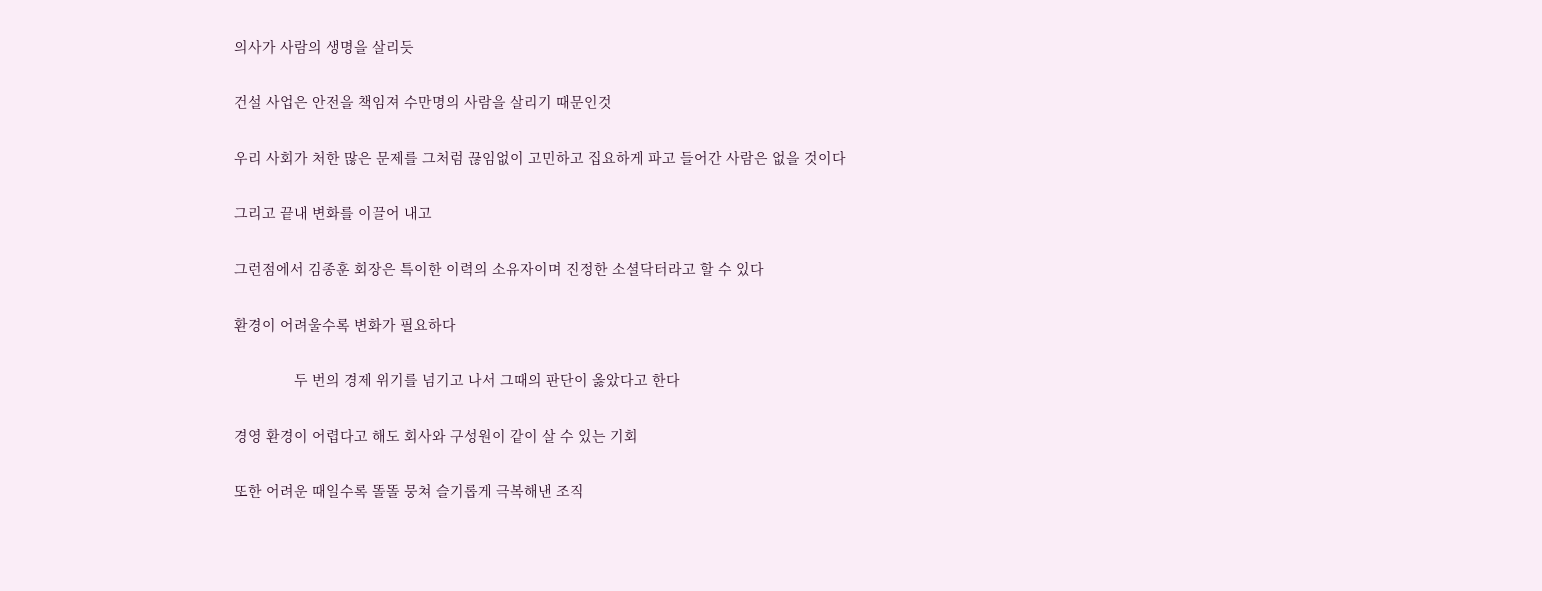의사가 사람의 생명을 살리듯

건설 사업은 안전을 책임져 수만명의 사람을 살리기 때문인것

우리 사회가 처한 많은 문제를 그처럼 끊임없이 고민하고 집요하게 파고 들어간 사람은 없을 것이다

그리고 끝내 변화를 이끌어 내고

그런점에서 김종훈 회장은 특이한 이력의 소유자이며 진정한 소셜닥터라고 할 수 있다

환경이 어려울수록 변화가 필요하다

               두 번의 경제 위기를 넘기고 나서 그때의 판단이 옳았다고 한다

경영 환경이 어렵다고 해도 회사와 구성원이 같이 살 수 있는 기회

또한 어려운 때일수록 똘똘 뭉쳐 슬기롭게 극복해낸 조직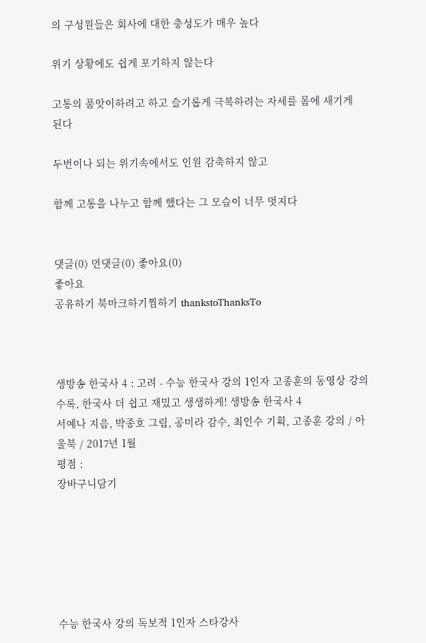의 구성원들은 회사에 대한 충성도가 매우 높다

위기 상황에도 쉽게 포기하지 않는다

고통의 품앗이하려고 하고 슬기롭게 극복하려는 자세를 몸에 새기게 된다

두번이나 되는 위기속에서도 인원 감축하지 않고

함께 고통을 나누고 함께 했다는 그 모습이 너무 멋지다


댓글(0) 먼댓글(0) 좋아요(0)
좋아요
공유하기 북마크하기찜하기 thankstoThanksTo



생방송 한국사 4 : 고려 - 수능 한국사 강의 1인자 고종훈의 동영상 강의 수록, 한국사 더 쉽고 재밌고 생생하게! 생방송 한국사 4
서예나 지음, 박종호 그림, 공미라 감수, 최인수 기획, 고종훈 강의 / 아울북 / 2017년 1월
평점 :
장바구니담기






수능 한국사 강의 독보적 1인자 스타강사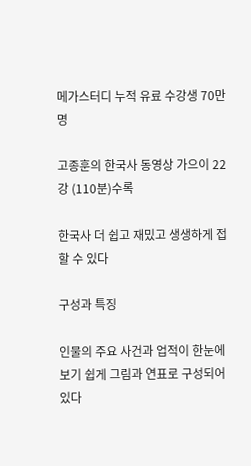메가스터디 누적 유료 수강생 70만명

고종훈의 한국사 동영상 가으이 22강 (110분)수록

한국사 더 쉽고 재밌고 생생하게 접할 수 있다

구성과 특징

인물의 주요 사건과 업적이 한눈에 보기 쉽게 그림과 연표로 구성되어 있다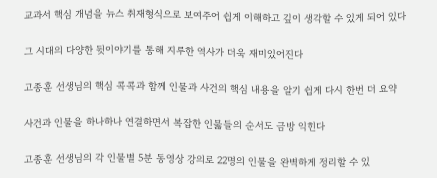교과서 핵심 개념을 뉴스 취재형식으로 보여주어 쉽게 이해하고 깊이 생각할 수 있게 되어 있다

그 시대의 다양한 뒷이야기를 통해 지루한 역사가 더욱 재미있어진다

고종훈 선생님의 핵심 콕콕과 함께 인물과 사건의 핵심 내용을 알기 쉽게 다시 한번 더 요약

사건과 인물을 하나하나 연결하면서 복잡한 인뭃들의 순서도 금방 익힌다

고종훈 선생님의 각 인물별 5분 동영상 강의로 22명의 인물을 완벽하게 정리할 수 있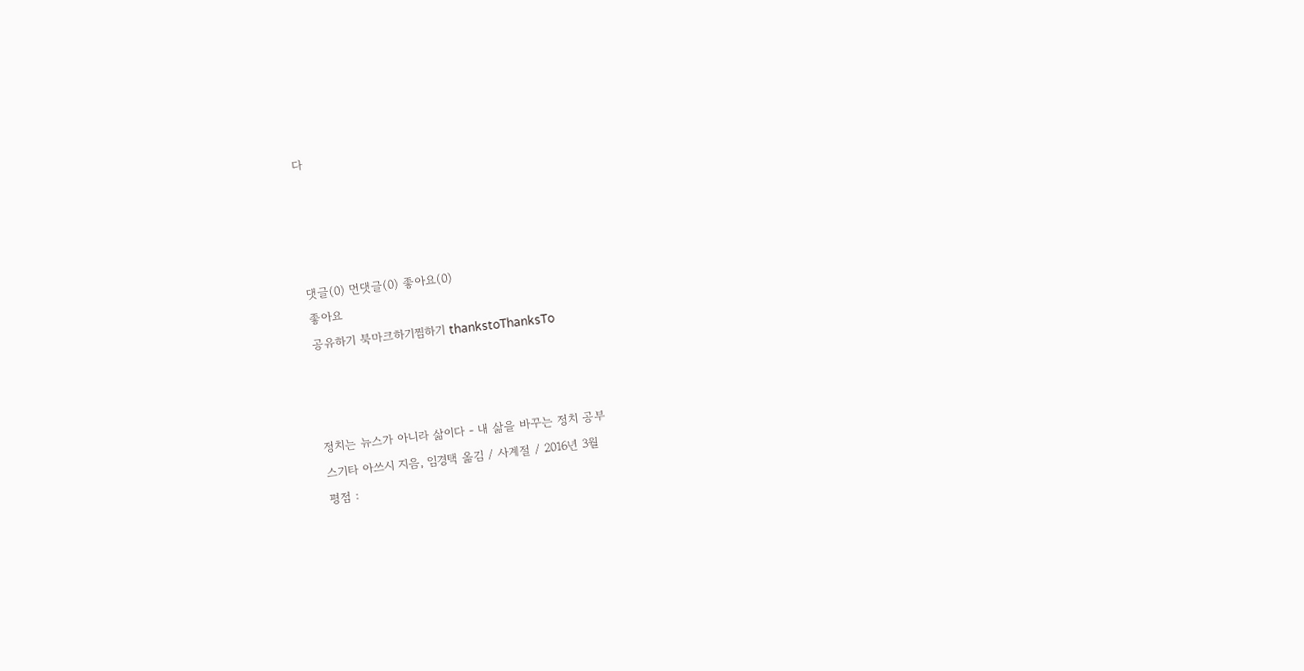다




댓글(0) 먼댓글(0) 좋아요(0)
좋아요
공유하기 북마크하기찜하기 thankstoThanksTo



정치는 뉴스가 아니라 삶이다 - 내 삶을 바꾸는 정치 공부
스기타 아쓰시 지음, 임경택 옮김 / 사계절 / 2016년 3월
평점 :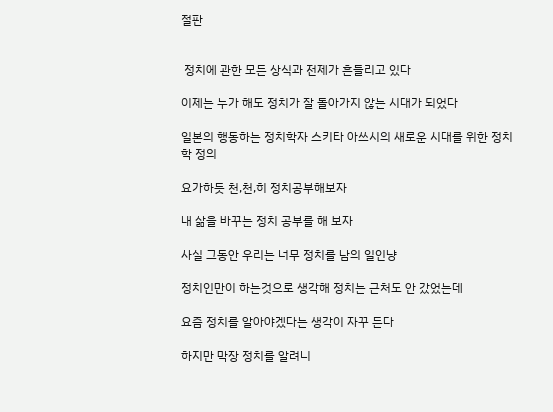절판


 정치에 관한 모든 상식과 전제가 흔들리고 있다

이제는 누가 해도 정치가 잘 돌아가지 않는 시대가 되었다

일본의 행동하는 정치학자 스키타 아쓰시의 새로운 시대를 위한 정치학 정의

요가하듯 천,천,히 정치공부해보자

내 삶을 바꾸는 정치 공부를 해 보자

사실 그동안 우리는 너무 정치를 남의 일인냥

정치인만이 하는것으로 생각해 정치는 근처도 안 갔었는데

요즘 정치를 알아야겠다는 생각이 자꾸 든다

하지만 막장 정치를 알려니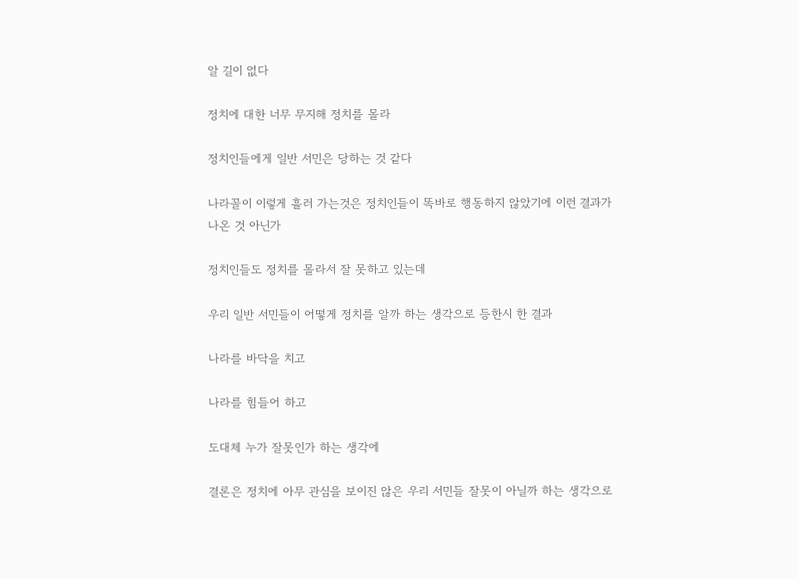알 길이 없다

정치에 대한 너무 무지해 정치를 몰라

정치인들에게 일반 서민은 당하는 것 같다

나라꼴이 이렇게 흘러 가는것은 정치인들이 똑바로 행동하지 않았기에 이런 결과가 나온 것 아닌가

정치인들도 정치를 몰라서 잘 못하고 있는데

우리 일반 서민들이 어떻게 정치를 알까 하는 생각으로 등한시 한 결과

나라를 바닥을 치고

나라를 힘들어 하고

도대체 누가 잘못인가 하는 생각에

결론은 정치에 아무 관심을 보이진 않은 우리 서민들 잘못이 아닐까 하는 생각으로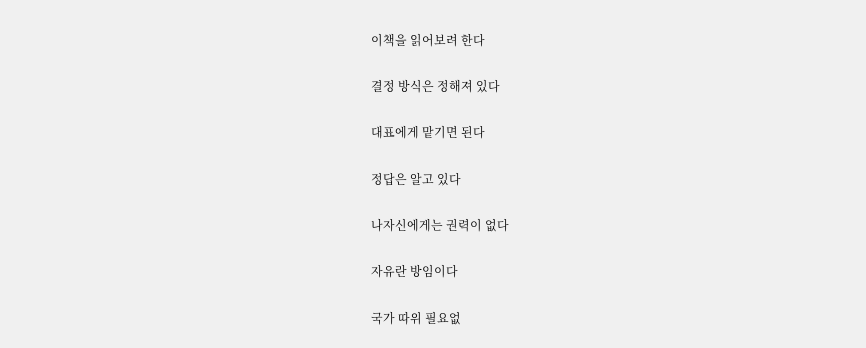이책을 읽어보려 한다

결정 방식은 정해져 있다

대표에게 맡기면 된다

정답은 알고 있다

나자신에게는 권력이 없다

자유란 방임이다

국가 따위 필요없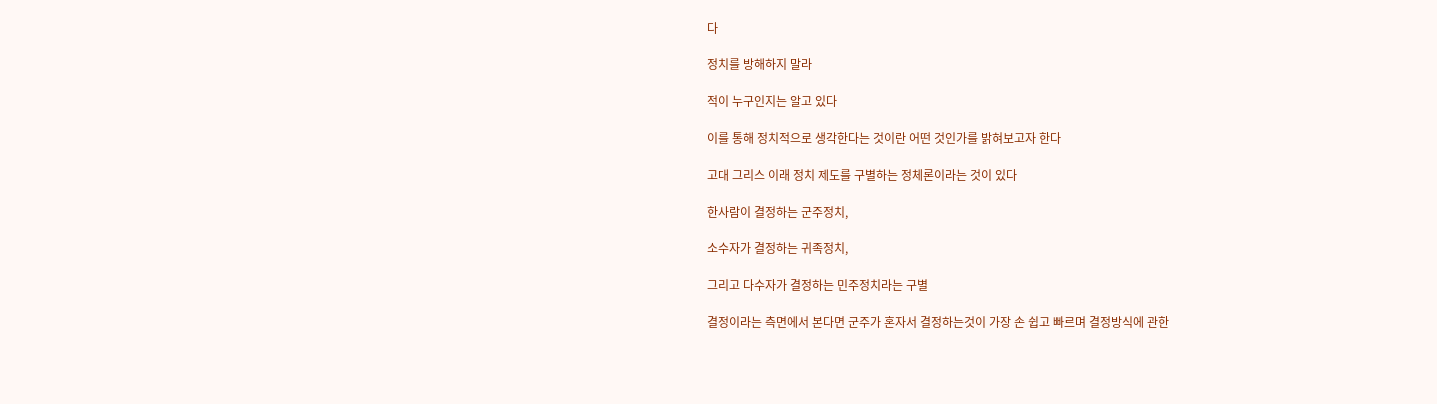다

정치를 방해하지 말라

적이 누구인지는 알고 있다

이를 통해 정치적으로 생각한다는 것이란 어떤 것인가를 밝혀보고자 한다

고대 그리스 이래 정치 제도를 구별하는 정체론이라는 것이 있다

한사람이 결정하는 군주정치,

소수자가 결정하는 귀족정치,

그리고 다수자가 결정하는 민주정치라는 구별

결정이라는 측면에서 본다면 군주가 혼자서 결정하는것이 가장 손 쉽고 빠르며 결정방식에 관한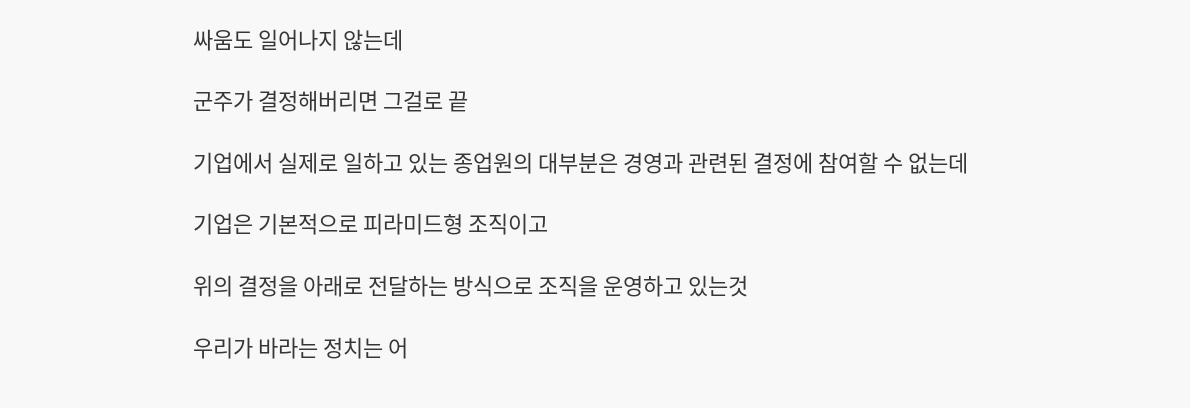싸움도 일어나지 않는데

군주가 결정해버리면 그걸로 끝

기업에서 실제로 일하고 있는 종업원의 대부분은 경영과 관련된 결정에 참여할 수 없는데

기업은 기본적으로 피라미드형 조직이고

위의 결정을 아래로 전달하는 방식으로 조직을 운영하고 있는것

우리가 바라는 정치는 어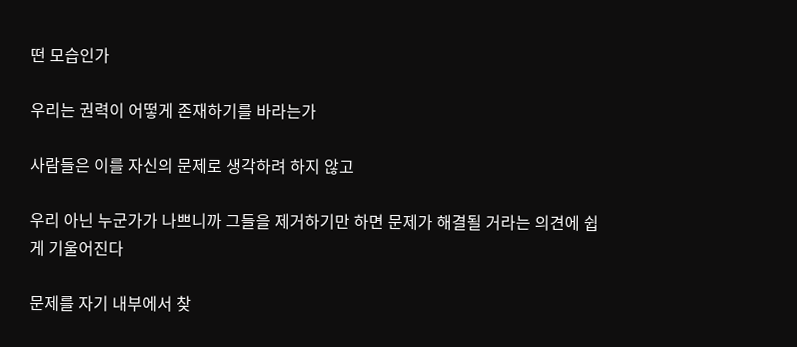떤 모습인가

우리는 권력이 어떻게 존재하기를 바라는가

사람들은 이를 자신의 문제로 생각하려 하지 않고

우리 아닌 누군가가 나쁘니까 그들을 제거하기만 하면 문제가 해결될 거라는 의견에 쉽게 기울어진다

문제를 자기 내부에서 찾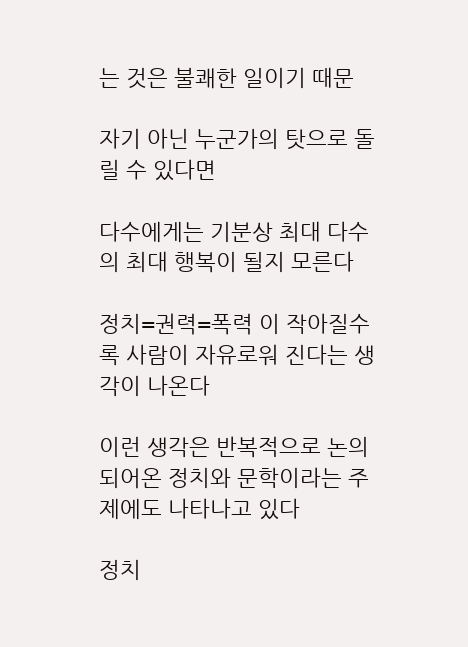는 것은 불쾌한 일이기 때문

자기 아닌 누군가의 탓으로 돌릴 수 있다면

다수에게는 기분상 최대 다수의 최대 행복이 될지 모른다

정치=권력=폭력 이 작아질수록 사람이 자유로워 진다는 생각이 나온다

이런 생각은 반복적으로 논의 되어온 정치와 문학이라는 주제에도 나타나고 있다

정치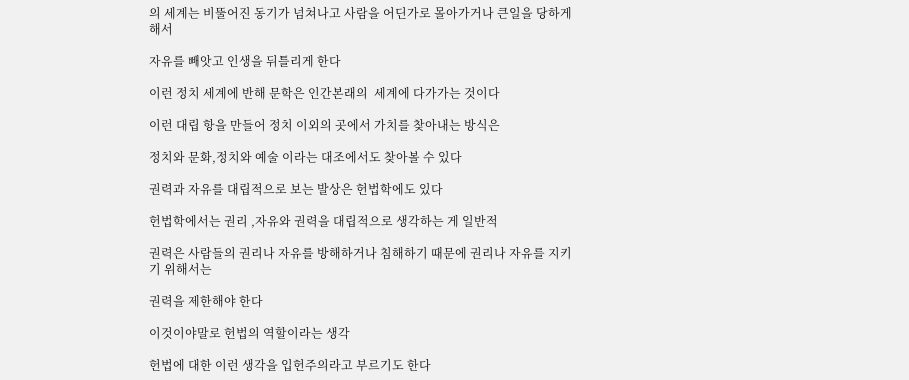의 세계는 비뚤어진 동기가 넘쳐나고 사람을 어딘가로 몰아가거나 큰일을 당하게 해서

자유를 빼앗고 인생을 뒤틀리게 한다

이런 정치 세계에 반해 문학은 인간본래의  세계에 다가가는 것이다

이런 대립 항을 만들어 정치 이외의 곳에서 가치를 찾아내는 방식은

정치와 문화,정치와 예술 이라는 대조에서도 찾아볼 수 있다

권력과 자유를 대립적으로 보는 발상은 헌법학에도 있다

헌법학에서는 권리 ,자유와 권력을 대립적으로 생각하는 게 일반적

권력은 사람들의 권리나 자유를 방해하거나 침해하기 때문에 권리나 자유를 지키기 위해서는

권력을 제한해야 한다

이것이야말로 헌법의 역할이라는 생각

헌법에 대한 이런 생각을 입헌주의라고 부르기도 한다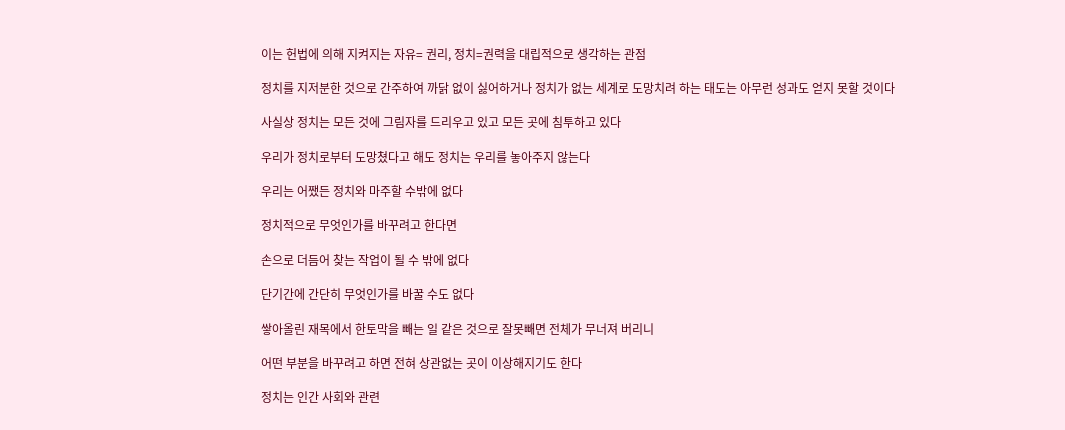이는 헌법에 의해 지켜지는 자유= 권리, 정치=권력을 대립적으로 생각하는 관점

정치를 지저분한 것으로 간주하여 까닭 없이 싫어하거나 정치가 없는 세계로 도망치려 하는 태도는 아무런 성과도 얻지 못할 것이다

사실상 정치는 모든 것에 그림자를 드리우고 있고 모든 곳에 침투하고 있다

우리가 정치로부터 도망쳤다고 해도 정치는 우리를 놓아주지 않는다

우리는 어쨌든 정치와 마주할 수밖에 없다

정치적으로 무엇인가를 바꾸려고 한다면

손으로 더듬어 찾는 작업이 될 수 밖에 없다

단기간에 간단히 무엇인가를 바꿀 수도 없다

쌓아올린 재목에서 한토막을 빼는 일 같은 것으로 잘못빼면 전체가 무너져 버리니

어떤 부분을 바꾸려고 하면 전혀 상관없는 곳이 이상해지기도 한다

정치는 인간 사회와 관련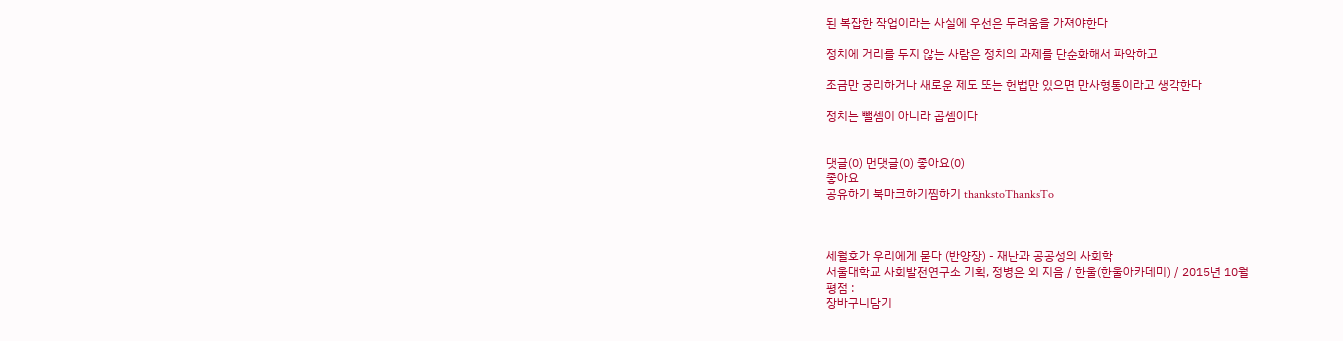된 복잡한 작업이라는 사실에 우선은 두려움을 가져야한다

정치에 거리를 두지 않는 사람은 정치의 과제를 단순화해서 파악하고

조금만 궁리하거나 새로운 제도 또는 헌법만 있으면 만사형통이라고 생각한다

정치는 뺄셈이 아니라 곱셈이다


댓글(0) 먼댓글(0) 좋아요(0)
좋아요
공유하기 북마크하기찜하기 thankstoThanksTo



세월호가 우리에게 묻다 (반양장) - 재난과 공공성의 사회학
서울대학교 사회발전연구소 기획, 정병은 외 지음 / 한울(한울아카데미) / 2015년 10월
평점 :
장바구니담기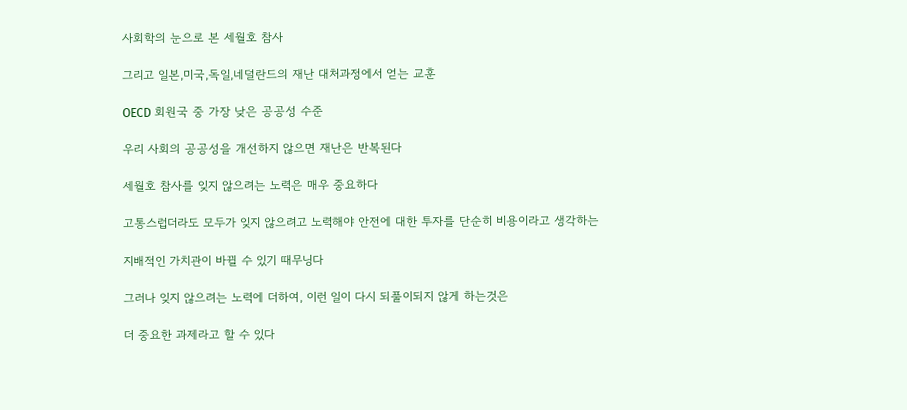사회학의 눈으로 본 세월호 참사

그리고 일본,미국,독일,네덜란드의 재난 대처과정에서 얻는 교훈

OECD 회원국 중 가장 낮은 공공성 수준

우리 사회의 공공성을 개선하지 않으면 재난은 반복된다

세월호 참사를 잊지 않으려는 노력은 매우 중요하다

고통스럽더라도 모두가 잊지 않으려고 노력해야 안전에 대한 투자를 단순히 비용이라고 생각하는

지배적인 가치관이 바뀔 수 있기 때무닝다

그러나 잊지 않으려는 노력에 더하여, 이런 일이 다시 되풀이되지 않게 하는것은

더 중요한 과제라고 할 수 있다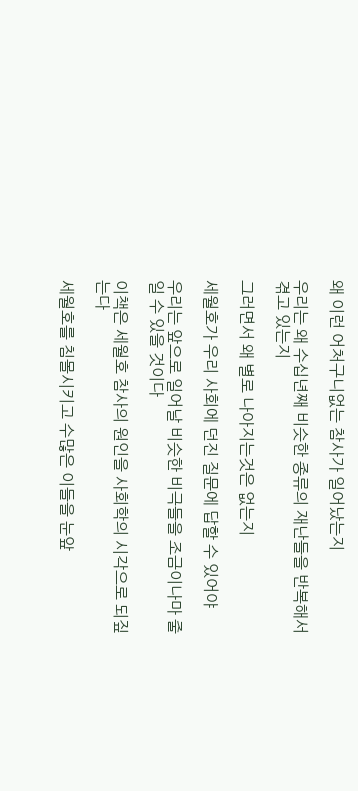왜 이런 어처구니없는 참사가 일어났는지

우리는 왜 수십년째 비슷한 종류의 재난들을 반복해서 겪고 있는지

그러면서 왜 별로 나아지는것은 없는지

세월호가 우리 사회에 던진 질문에 답할 수 있어야

우리는 앞으로 일어날 비슷한 비극들을 조금이나마 줄일 수 있을 것이다

이책은 세월호 참사의 원인을 사회학의 시각으로 되짚는다

세월호를 침몰시키고 수많은 이들을 눈앞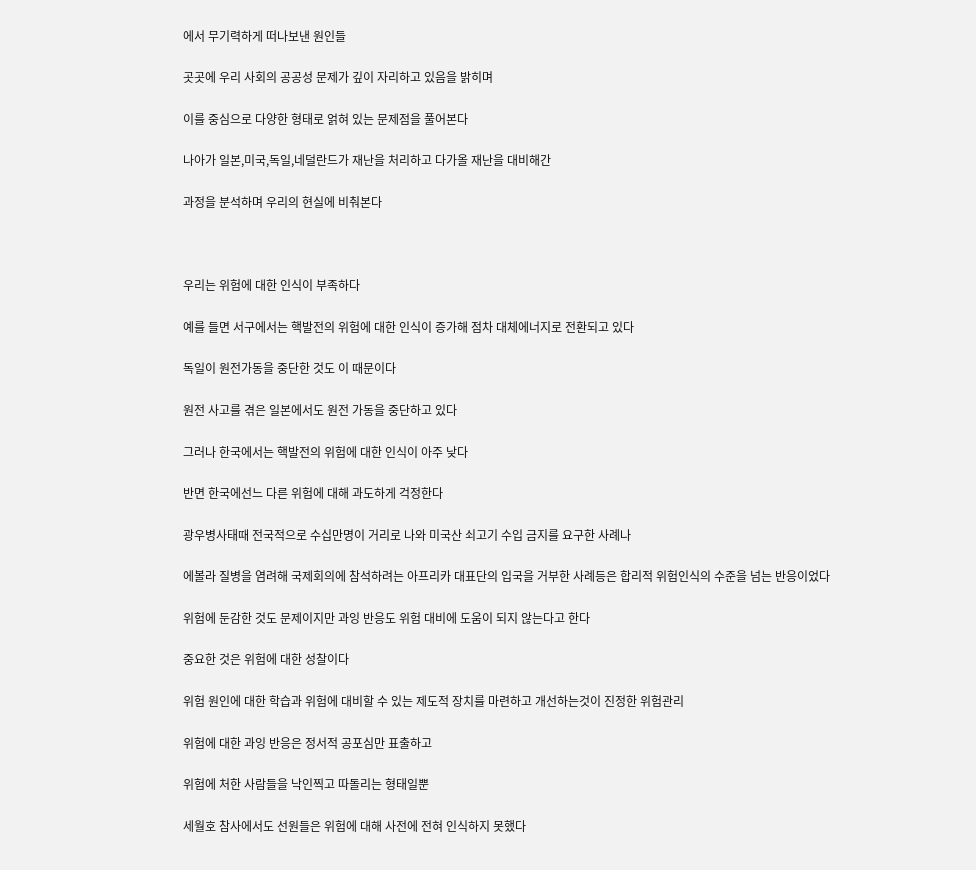에서 무기력하게 떠나보낸 원인들

곳곳에 우리 사회의 공공성 문제가 깊이 자리하고 있음을 밝히며

이를 중심으로 다양한 형태로 얽혀 있는 문제점을 풀어본다

나아가 일본,미국,독일,네덜란드가 재난을 처리하고 다가올 재난을 대비해간

과정을 분석하며 우리의 현실에 비춰본다



우리는 위험에 대한 인식이 부족하다

예를 들면 서구에서는 핵발전의 위험에 대한 인식이 증가해 점차 대체에너지로 전환되고 있다

독일이 원전가동을 중단한 것도 이 때문이다

원전 사고를 겪은 일본에서도 원전 가동을 중단하고 있다

그러나 한국에서는 핵발전의 위험에 대한 인식이 아주 낮다

반면 한국에선느 다른 위험에 대해 과도하게 걱정한다

광우병사태때 전국적으로 수십만명이 거리로 나와 미국산 쇠고기 수입 금지를 요구한 사례나

에볼라 질병을 염려해 국제회의에 참석하려는 아프리카 대표단의 입국을 거부한 사례등은 합리적 위험인식의 수준을 넘는 반응이었다

위험에 둔감한 것도 문제이지만 과잉 반응도 위험 대비에 도움이 되지 않는다고 한다

중요한 것은 위험에 대한 성찰이다

위험 원인에 대한 학습과 위험에 대비할 수 있는 제도적 장치를 마련하고 개선하는것이 진정한 위험관리

위험에 대한 과잉 반응은 정서적 공포심만 표출하고

위험에 처한 사람들을 낙인찍고 따돌리는 형태일뿐

세월호 참사에서도 선원들은 위험에 대해 사전에 전혀 인식하지 못했다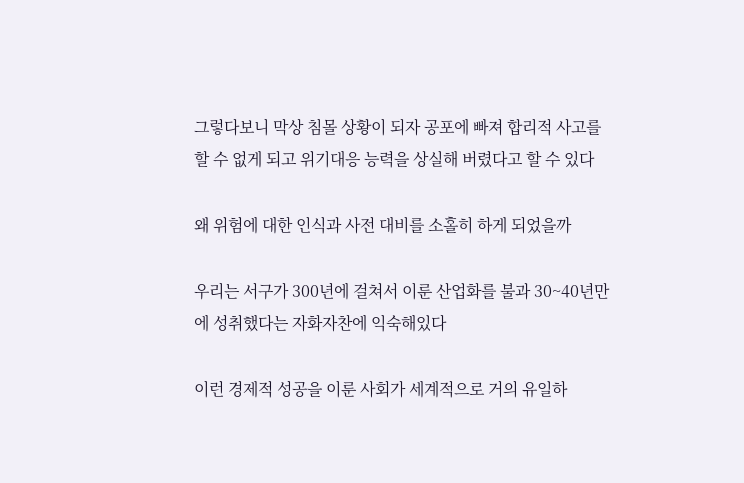그렇다보니 막상 침몰 상황이 되자 공포에 빠져 합리적 사고를 할 수 없게 되고 위기대응 능력을 상실해 버렸다고 할 수 있다

왜 위험에 대한 인식과 사전 대비를 소홀히 하게 되었을까

우리는 서구가 300년에 걸쳐서 이룬 산업화를 불과 30~40년만에 성취했다는 자화자찬에 익숙해있다

이런 경제적 성공을 이룬 사회가 세계적으로 거의 유일하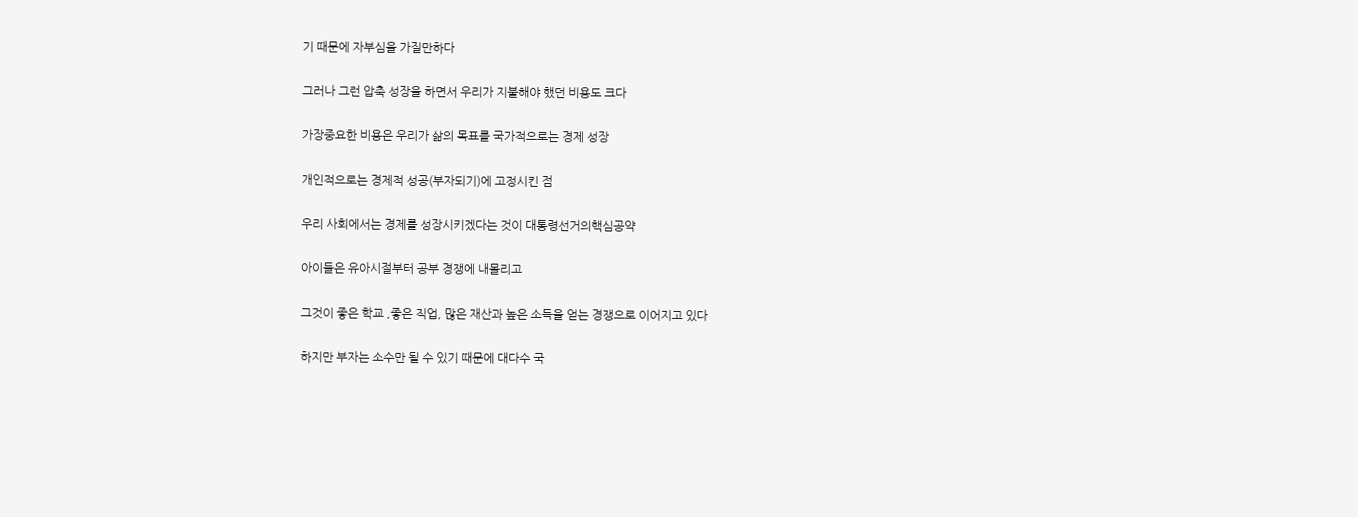기 때문에 자부심을 가질만하다

그러나 그런 압축 성장을 하면서 우리가 지불해야 했던 비용도 크다

가장중요한 비용은 우리가 삶의 목표를 국가적으로는 경제 성장

개인적으로는 경제적 성공(부자되기)에 고정시킨 점

우리 사회에서는 경제를 성장시키겠다는 것이 대통령선거의핵심공약

아이들은 유아시절부터 공부 경쟁에 내몰리고

그것이 좋은 학교 ,좋은 직업, 많은 재산과 높은 소득을 얻는 경쟁으로 이어지고 있다

하지만 부자는 소수만 될 수 있기 때문에 대다수 국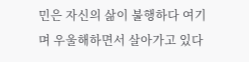민은 자신의 삶이 불행하다 여기며 우울해하면서 살아가고 있다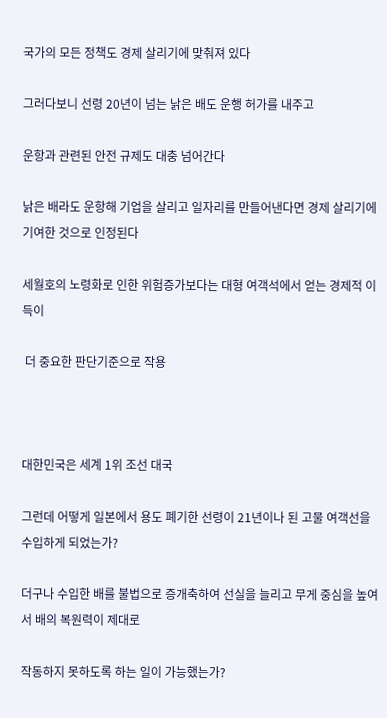국가의 모든 정책도 경제 살리기에 맞춰져 있다

그러다보니 선령 20년이 넘는 낡은 배도 운행 허가를 내주고

운항과 관련된 안전 규제도 대충 넘어간다

낡은 배라도 운항해 기업을 살리고 일자리를 만들어낸다면 경제 살리기에 기여한 것으로 인정된다

세월호의 노령화로 인한 위험증가보다는 대형 여객석에서 얻는 경제적 이득이

 더 중요한 판단기준으로 작용



대한민국은 세계 1위 조선 대국

그런데 어떻게 일본에서 용도 폐기한 선령이 21년이나 된 고물 여객선을 수입하게 되었는가?

더구나 수입한 배를 불법으로 증개축하여 선실을 늘리고 무게 중심을 높여서 배의 복원력이 제대로

작동하지 못하도록 하는 일이 가능했는가?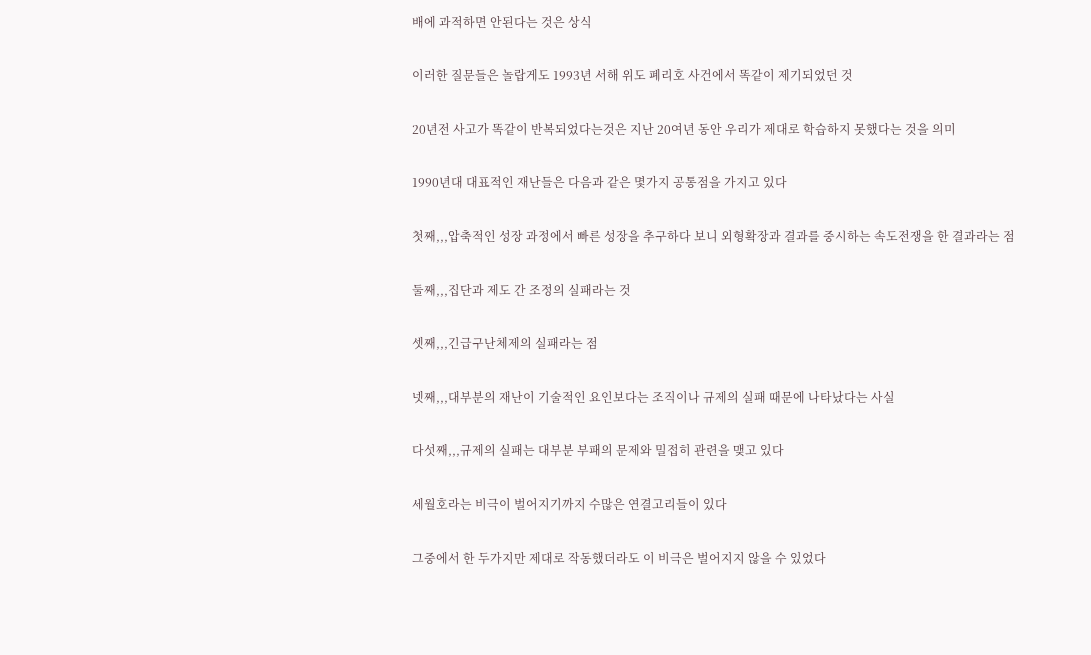배에 과적하면 안된다는 것은 상식

이러한 질문들은 놀랍게도 1993년 서해 위도 폐리호 사건에서 똑같이 제기되었던 것

20년전 사고가 똑같이 반복되었다는것은 지난 20여년 동안 우리가 제대로 학습하지 못했다는 것을 의미

1990년대 대표적인 재난들은 다음과 같은 몇가지 공통점을 가지고 있다

첫째,,,압축적인 성장 과정에서 빠른 성장을 추구하다 보니 외형확장과 결과를 중시하는 속도전쟁을 한 결과라는 점

둘째,,,집단과 제도 간 조정의 실패라는 것

셋째,,,긴급구난체제의 실패라는 점

넷째,,,대부분의 재난이 기술적인 요인보다는 조직이나 규제의 실패 때문에 나타났다는 사실

다섯째,,,규제의 실패는 대부분 부패의 문제와 밀접히 관련을 맺고 있다

세월호라는 비극이 벌어지기까지 수많은 연결고리들이 있다

그중에서 한 두가지만 제대로 작동했더라도 이 비극은 벌어지지 않을 수 있었다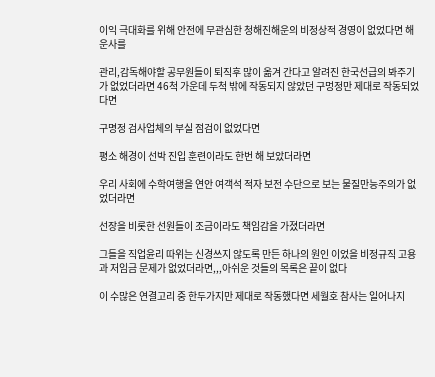이익 극대화를 위해 안전에 무관심한 청해진해운의 비정상적 경영이 없었다면 해운사를

관리,감독해야할 공무원들이 퇴직후 많이 옮겨 간다고 알려진 한국선급의 봐주기가 없었더라면 46척 가운데 두척 밖에 작동되지 않았던 구멍정만 제대로 작동되었다면

구명정 검사업체의 부실 점검이 없었다면

평소 해경이 선박 진입 훈련이라도 한번 해 보았더라면

우리 사회에 수학여행을 연안 여객석 적자 보전 수단으로 보는 물질만능주의가 없었더라면

선장을 비롯한 선원들이 조금이라도 책임감을 가졌더라면

그들을 직업윤리 따위는 신경쓰지 않도록 만든 하나의 원인 이었을 비정규직 고용과 저임금 문제가 없었더라면,,,아쉬운 것들의 목록은 끝이 없다

이 수많은 연결고리 중 한두가지만 제대로 작동했다면 세월호 참사는 일어나지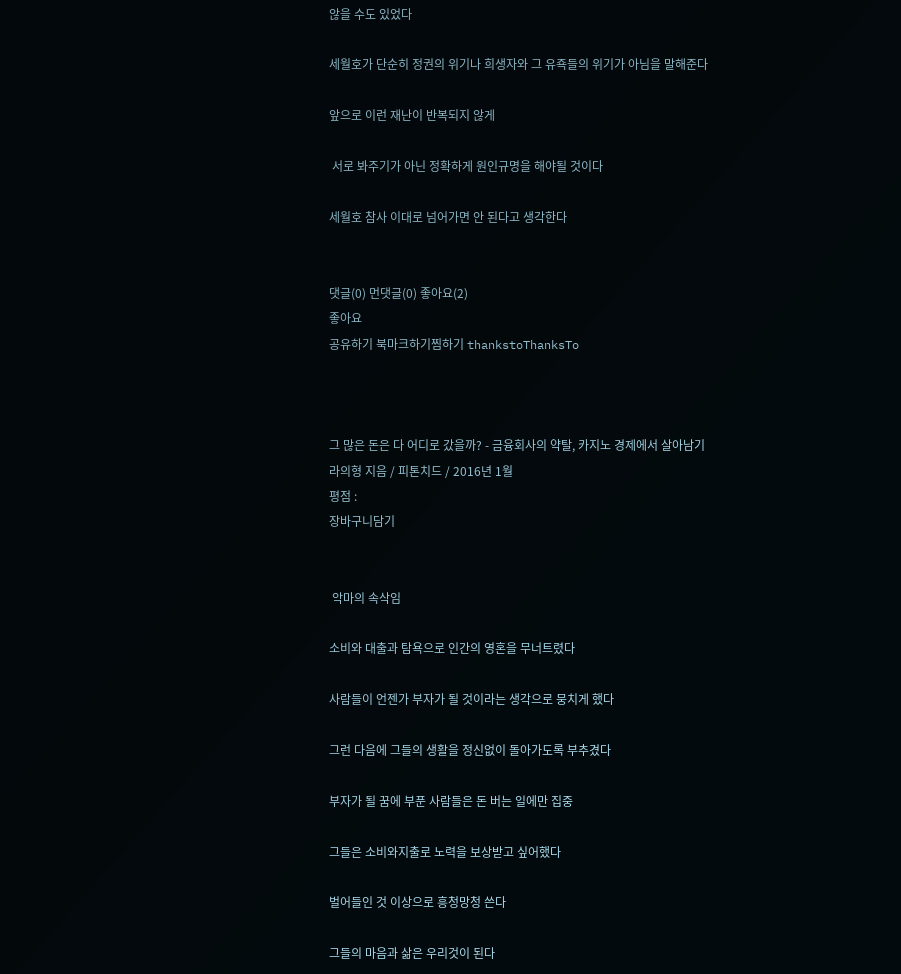않을 수도 있었다

세월호가 단순히 정권의 위기나 희생자와 그 유죡들의 위기가 아님을 말해준다

앞으로 이런 재난이 반복되지 않게

 서로 봐주기가 아닌 정확하게 원인규명을 해야될 것이다

세월호 참사 이대로 넘어가면 안 된다고 생각한다


댓글(0) 먼댓글(0) 좋아요(2)
좋아요
공유하기 북마크하기찜하기 thankstoThanksTo



그 많은 돈은 다 어디로 갔을까? - 금융회사의 약탈, 카지노 경제에서 살아남기
라의형 지음 / 피톤치드 / 2016년 1월
평점 :
장바구니담기


 악마의 속삭임

소비와 대출과 탐욕으로 인간의 영혼을 무너트렸다

사람들이 언젠가 부자가 될 것이라는 생각으로 뭉치게 했다

그런 다음에 그들의 생활을 정신없이 돌아가도록 부추겼다

부자가 될 꿈에 부푼 사람들은 돈 버는 일에만 집중

그들은 소비와지출로 노력을 보상받고 싶어했다

벌어들인 것 이상으로 흥청망청 쓴다

그들의 마음과 삶은 우리것이 된다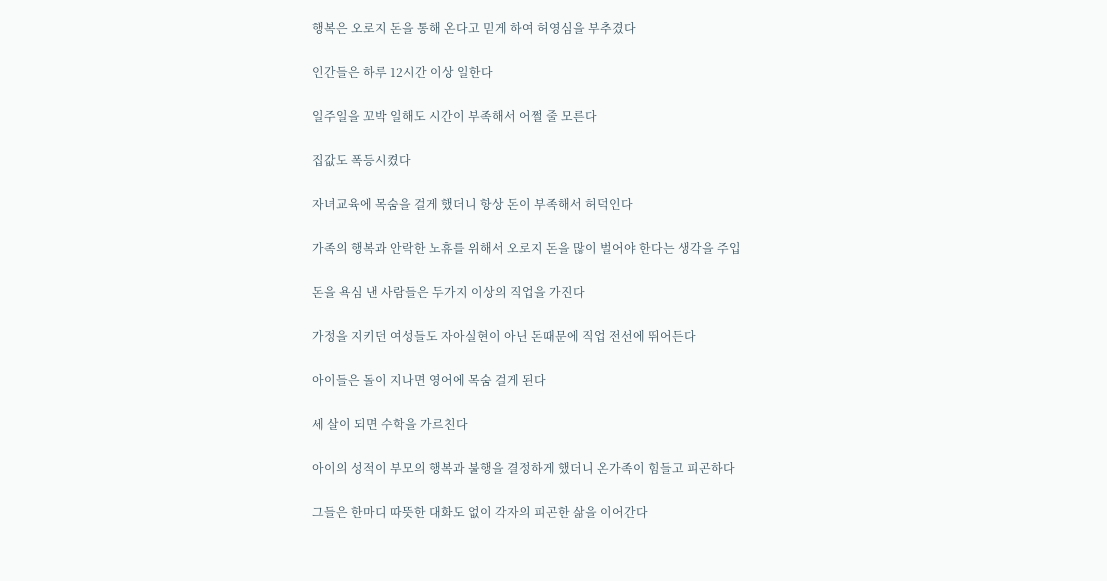행복은 오로지 돈을 통해 온다고 믿게 하여 허영심을 부추겼다

인간들은 하루 12시간 이상 일한다

일주일을 꼬박 일해도 시간이 부족해서 어쩔 줄 모른다

집값도 폭등시켰다

자녀교육에 목숨을 걸게 했더니 항상 돈이 부족해서 허덕인다

가족의 행복과 안락한 노휴를 위해서 오로지 돈을 많이 벌어야 한다는 생각을 주입

돈을 욕심 낸 사람들은 두가지 이상의 직업을 가진다

가정을 지키던 여성들도 자아실현이 아닌 돈때문에 직업 전선에 뛰어든다

아이들은 돌이 지나면 영어에 목숨 걸게 된다

세 살이 되면 수학을 가르친다

아이의 성적이 부모의 행복과 불행을 결정하게 했더니 온가족이 힘들고 피곤하다

그들은 한마디 따뜻한 대화도 없이 각자의 피곤한 삶을 이어간다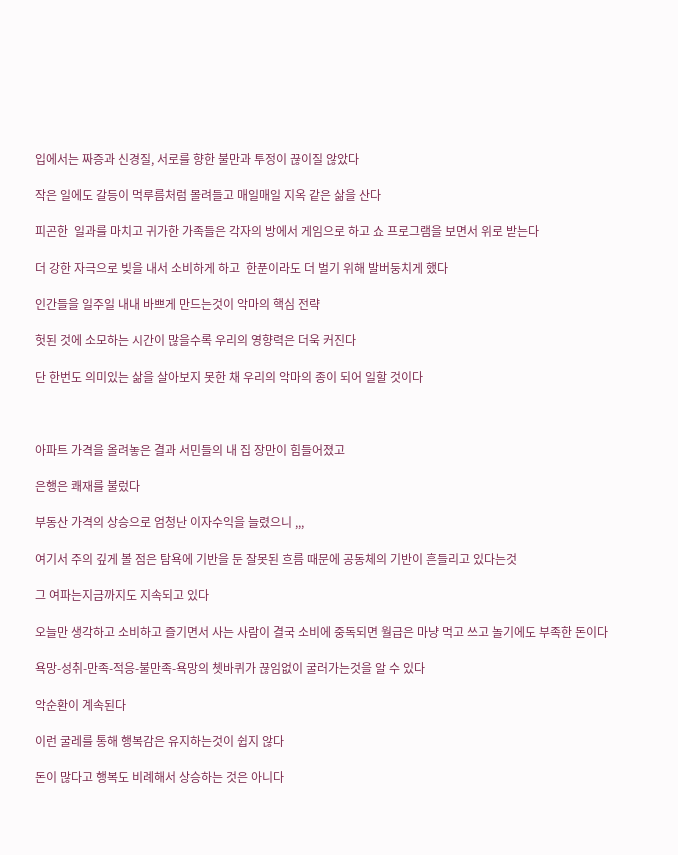입에서는 짜증과 신경질, 서로를 향한 불만과 투정이 끊이질 않았다

작은 일에도 갈등이 먹루름처럼 몰려들고 매일매일 지옥 같은 삶을 산다

피곤한  일과를 마치고 귀가한 가족들은 각자의 방에서 게임으로 하고 쇼 프로그램을 보면서 위로 받는다

더 강한 자극으로 빚을 내서 소비하게 하고  한푼이라도 더 벌기 위해 발버둥치게 했다

인간들을 일주일 내내 바쁘게 만드는것이 악마의 핵심 전략

헛된 것에 소모하는 시간이 많을수록 우리의 영향력은 더욱 커진다

단 한번도 의미있는 삶을 살아보지 못한 채 우리의 악마의 종이 되어 일할 것이다



아파트 가격을 올려놓은 결과 서민들의 내 집 장만이 힘들어졌고

은행은 쾌재를 불렀다

부동산 가격의 상승으로 엄청난 이자수익을 늘렸으니 ,,,

여기서 주의 깊게 볼 점은 탐욕에 기반을 둔 잘못된 흐름 때문에 공동체의 기반이 흔들리고 있다는것

그 여파는지금까지도 지속되고 있다

오늘만 생각하고 소비하고 즐기면서 사는 사람이 결국 소비에 중독되면 월급은 마냥 먹고 쓰고 놀기에도 부족한 돈이다

욕망-성취-만족-적응-불만족-욕망의 쳇바퀴가 끊임없이 굴러가는것을 알 수 있다

악순환이 계속된다

이런 굴레를 통해 행복감은 유지하는것이 쉽지 않다

돈이 많다고 행복도 비례해서 상승하는 것은 아니다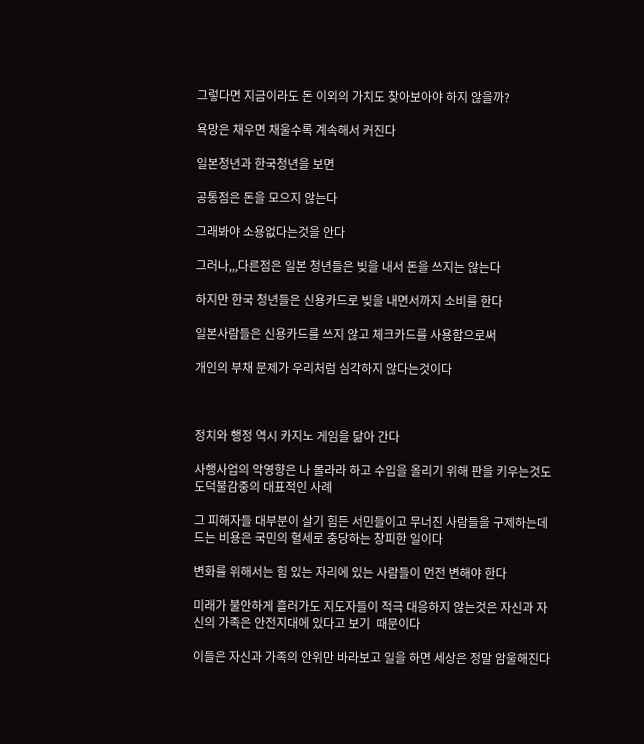그렇다면 지금이라도 돈 이외의 가치도 찾아보아야 하지 않을까?

욕망은 채우면 채울수록 계속해서 커진다

일본청년과 한국청년을 보면

공통점은 돈을 모으지 않는다

그래봐야 소용없다는것을 안다

그러나,,,다른점은 일본 청년들은 빚을 내서 돈을 쓰지는 않는다

하지만 한국 청년들은 신용카드로 빚을 내면서까지 소비를 한다

일본사람들은 신용카드를 쓰지 않고 체크카드를 사용함으로써

개인의 부채 문제가 우리처럼 심각하지 않다는것이다



정치와 행정 역시 카지노 게임을 닮아 간다

사행사업의 악영향은 나 몰라라 하고 수입을 올리기 위해 판을 키우는것도 도덕불감중의 대표적인 사례

그 피해자들 대부분이 살기 힘든 서민들이고 무너진 사람들을 구제하는데 드는 비용은 국민의 혈세로 충당하는 창피한 일이다

변화를 위해서는 힘 있는 자리에 있는 사람들이 먼전 변해야 한다

미래가 불안하게 흘러가도 지도자들이 적극 대응하지 않는것은 자신과 자신의 가족은 안전지대에 있다고 보기  때문이다

이들은 자신과 가족의 안위만 바라보고 일을 하면 세상은 정말 암울해진다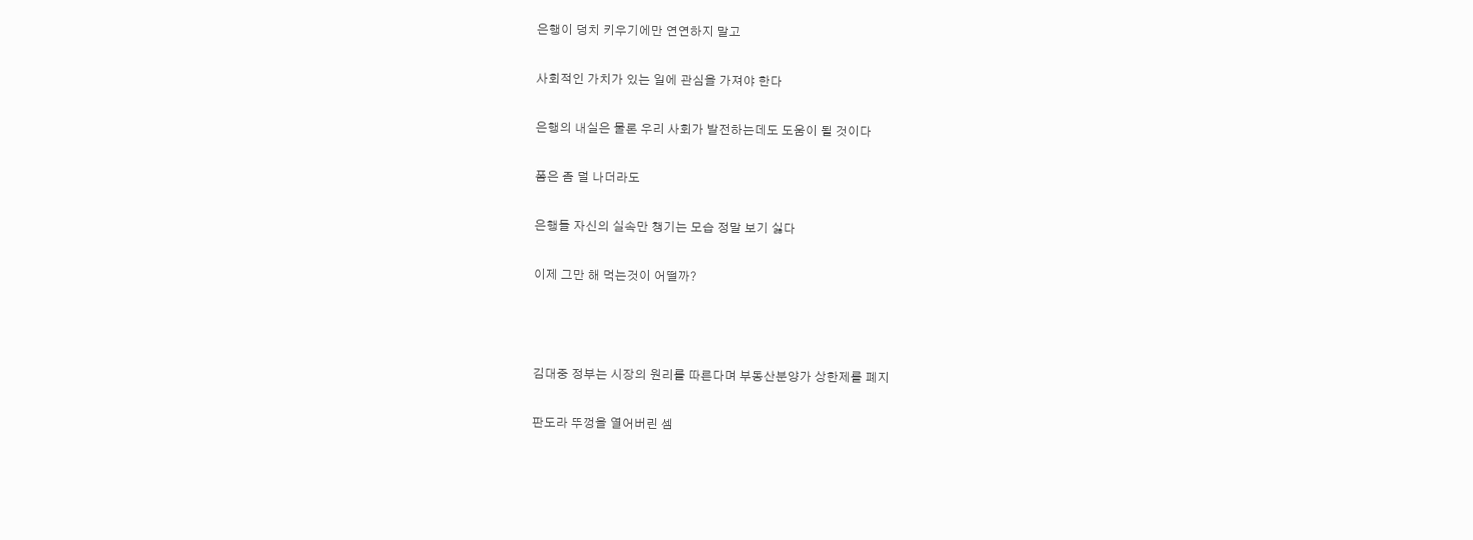은행이 덩치 키우기에만 연연하지 말고

사회적인 가치가 있는 일에 관심을 가져야 한다

은행의 내실은 물론 우리 사회가 발전하는데도 도움이 될 것이다

폼은 좀 덜 나더라도

은행들 자신의 실속만 챙기는 모습 정말 보기 싫다

이제 그만 해 먹는것이 어떨까?



김대중 정부는 시장의 원리를 따른다며 부동산분양가 상한제를 폐지

판도라 뚜껑을 열어버린 셈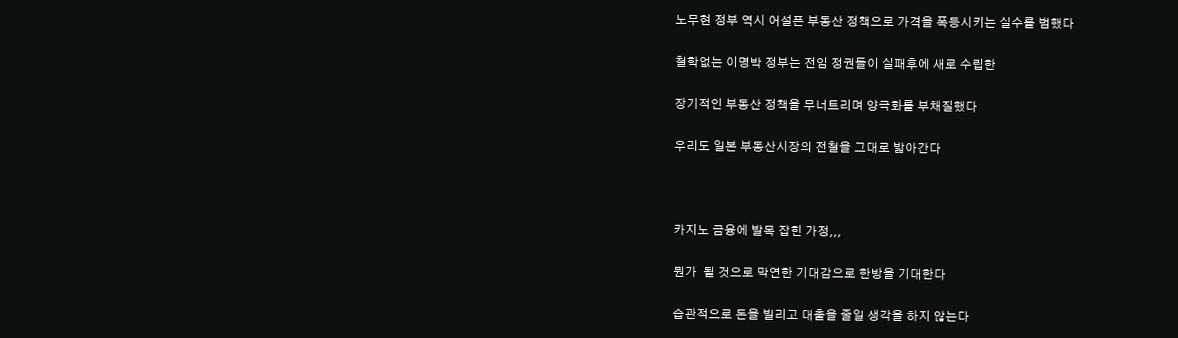노무현 정부 역시 어설픈 부동산 정책으로 가격을 폭등시키는 실수를 범했다

철학없는 이명박 정부는 전임 정권들이 실패후에 새로 수립한

장기적인 부동산 정책을 무너트리며 양극화를 부채질했다

우리도 일본 부동산시장의 전철을 그대로 밟아간다



카지노 금융에 발목 잡힌 가정,,,

뭔가  될 것으로 막연한 기대감으로 한방을 기대한다

습관적으로 돈을 빌리고 대출을 줄일 생각을 하지 않는다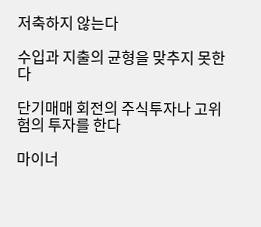저축하지 않는다

수입과 지출의 균형을 맞추지 못한다

단기매매 회전의 주식투자나 고위험의 투자를 한다

마이너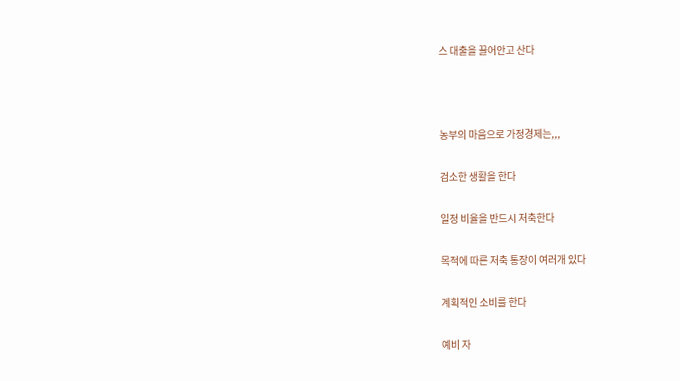스 대출을 끌어안고 산다



농부의 마음으로 가정경제는,,,

검소한 생활을 한다

일정 비율을 반드시 저축한다

목적에 따른 저축 통장이 여러개 있다

계획적인 소비를 한다

예비 자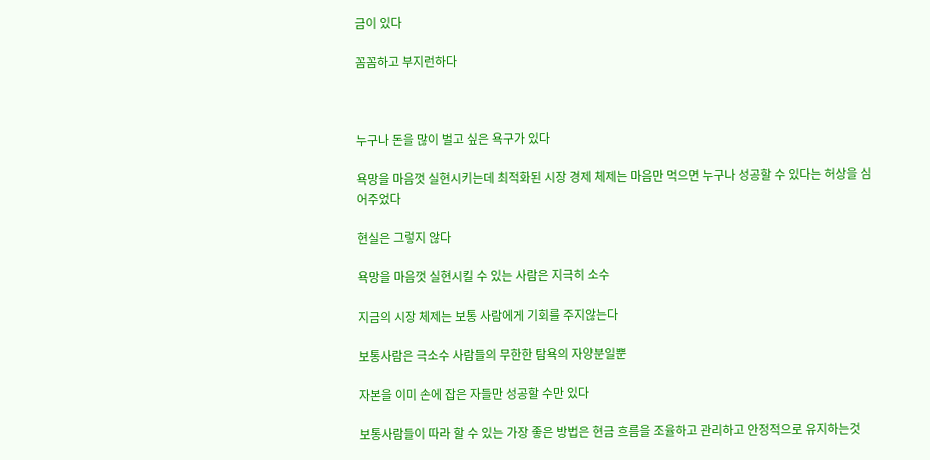금이 있다

꼼꼼하고 부지런하다



누구나 돈을 많이 벌고 싶은 욕구가 있다

욕망을 마음껏 실현시키는데 최적화된 시장 경제 체제는 마음만 먹으면 누구나 성공할 수 있다는 허상을 심어주었다

현실은 그렇지 않다

욕망을 마음껏 실현시킬 수 있는 사람은 지극히 소수

지금의 시장 체제는 보통 사람에게 기회를 주지않는다

보통사람은 극소수 사람들의 무한한 탐욕의 자양분일뿐

자본을 이미 손에 잡은 자들만 성공할 수만 있다

보통사람들이 따라 할 수 있는 가장 좋은 방법은 현금 흐름을 조율하고 관리하고 안정적으로 유지하는것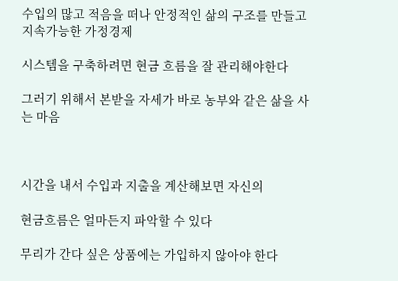수입의 많고 적음을 떠나 안정적인 삶의 구조를 만들고 지속가능한 가정경제

시스템을 구축하려면 현금 흐름을 잘 관리해야한다

그러기 위해서 본받을 자세가 바로 농부와 같은 삶을 사는 마음



시간을 내서 수입과 지출을 계산해보면 자신의

현금흐름은 얼마든지 파악할 수 있다

무리가 간다 싶은 상품에는 가입하지 않아야 한다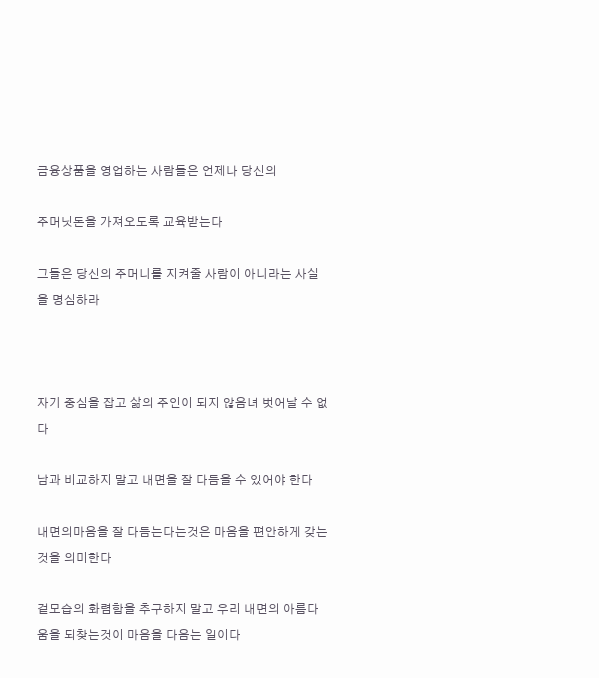금융상품을 영업하는 사람들은 언제나 당신의

주머닛돈을 가져오도록 교육받는다

그들은 당신의 주머니를 지켜줄 사람이 아니라는 사실을 명심하라



자기 중심을 잡고 삶의 주인이 되지 않음녀 벗어날 수 없다

남과 비교하지 말고 내면을 잘 다듬을 수 있어야 한다

내면의마음을 잘 다듬는다는것은 마음을 편안하게 갖는것을 의미한다

겉모습의 화렴함을 추구하지 말고 우리 내면의 아름다움을 되찾는것이 마음을 다음는 일이다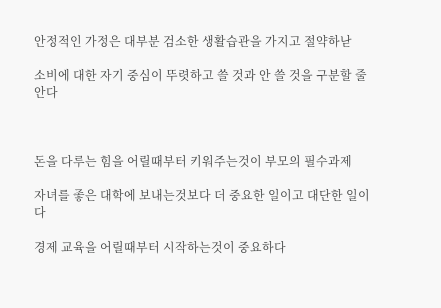안정적인 가정은 대부분 검소한 생활습관을 가지고 절약하낟

소비에 대한 자기 중심이 뚜렷하고 쓸 것과 안 쓸 것을 구분할 줄 안다



돈을 다루는 힘을 어릴때부터 키워주는것이 부모의 필수과제

자녀를 좋은 대학에 보내는것보다 더 중요한 일이고 대단한 일이다

경제 교육을 어릴때부터 시작하는것이 중요하다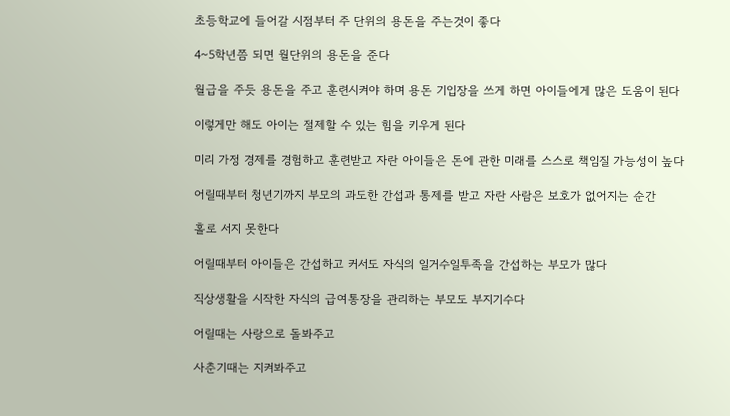초등학교에 들어갈 시점부터 주 단위의 용돈을 주는것이 좋다

4~5학년쯤 되면 월단위의 용돈을 준다

월급을 주듯 용돈을 주고 훈련시켜야 하며 용돈 기입장을 쓰게 하면 아이들에게 많은 도움이 된다

이렇게만 해도 아이는 절제할 수 있는 힘을 키우게 된다

미리 가정 경제를 경험하고 훈련받고 자란 아이들은 돈에 관한 미래를 스스로 책임질 가능성이 높다

어릴때부터 청년기까지 부모의 과도한 간섭과 통제를 받고 자란 사람은 보호가 없어지는 순간

홀로 서지 못한다

어릴때부터 아이들은 간섭하고 커서도 자식의 일거수일투족을 간섭하는 부모가 많다

직상생활을 시작한 자식의 급여통장을 관리하는 부모도 부지기수다

어릴때는 사랑으로 돌봐주고

사춘기때는 지켜봐주고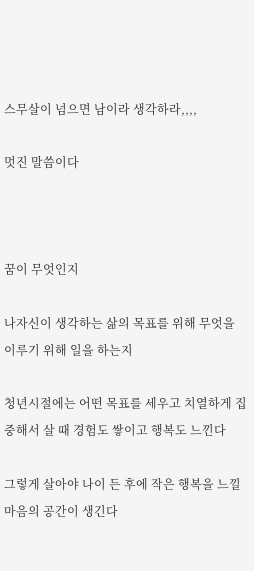스무살이 넘으면 남이라 생각하라,,,,

멋진 말씀이다



꿈이 무엇인지

나자신이 생각하는 삶의 목표를 위해 무엇을 이루기 위해 일을 하는지

청년시절에는 어떤 목표를 세우고 치열하게 집중해서 살 때 경험도 쌓이고 행복도 느낀다

그렇게 살아야 나이 든 후에 작은 행복을 느낄 마음의 공간이 생긴다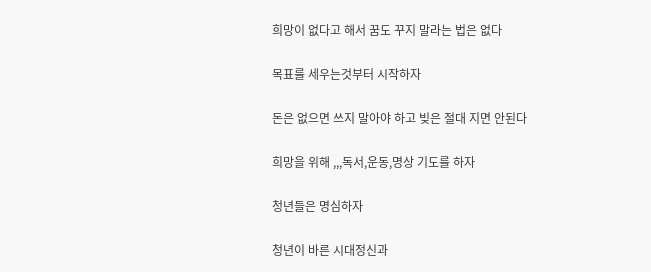희망이 없다고 해서 꿈도 꾸지 말라는 법은 없다

목표를 세우는것부터 시작하자

돈은 없으면 쓰지 말아야 하고 빚은 절대 지면 안된다

희망을 위해 ,,,독서,운동,명상 기도를 하자

청년들은 명심하자

청년이 바른 시대정신과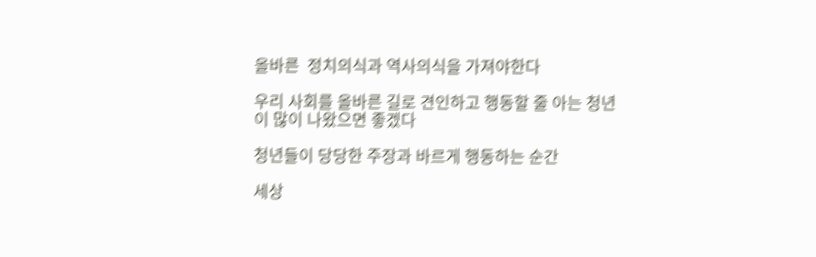올바른  정치의식과 역사의식을 가져야한다

우리 사회를 올바른 길로 견인하고 행동할 줄 아는 청년이 많이 나왔으면 좋겠다

청년들이 당당한 주장과 바르게 행동하는 순간

세상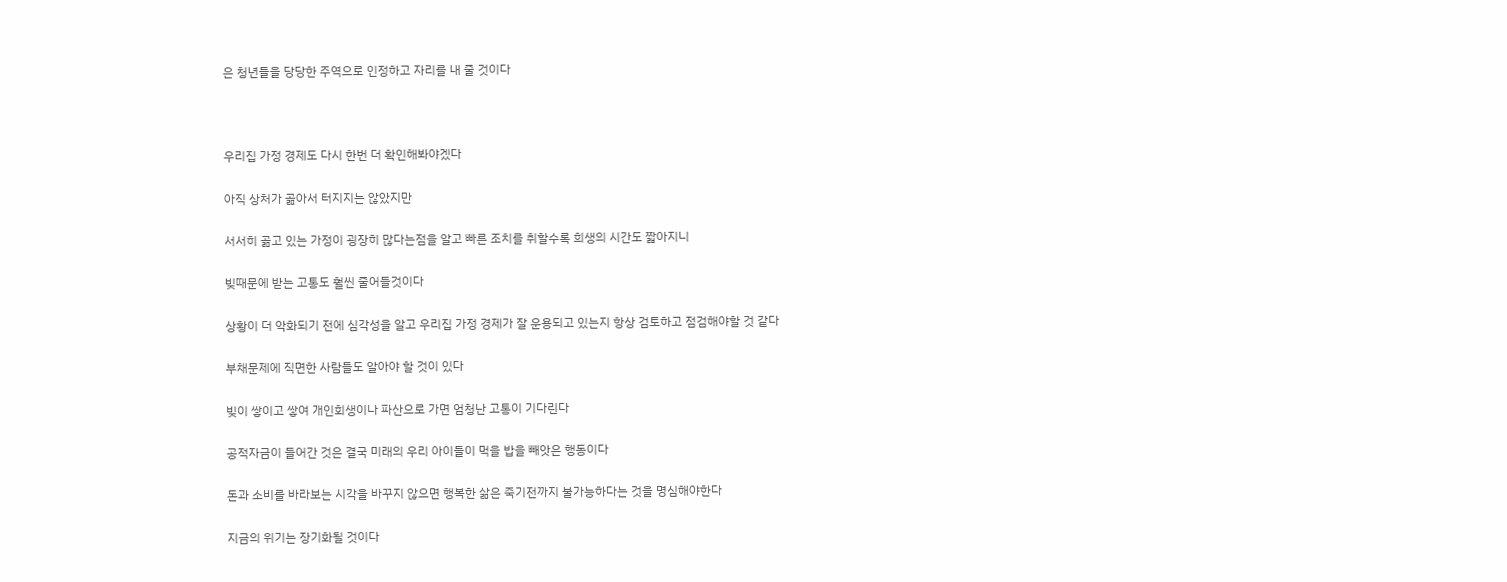은 청년들을 당당한 주역으로 인정하고 자리를 내 줄 것이다



우리집 가정 경제도 다시 한번 더 확인해봐야겠다

아직 상처가 곪아서 터지지는 않았지만

서서히 곪고 있는 가정이 굉장히 많다는점을 알고 빠른 조치를 취할수록 희생의 시간도 짧아지니

빚때문에 받는 고통도 훨씬 줄어들것이다

상황이 더 악화되기 전에 심각성을 알고 우리집 가정 경제가 잘 운용되고 있는지 항상 검토하고 점검해야할 것 같다

부채문제에 직면한 사람들도 알아야 할 것이 있다

빚이 쌓이고 쌓여 개인회생이나 파산으로 가면 엄청난 고통이 기다린다

공적자금이 들어간 것은 결국 미래의 우리 아이들이 먹을 밥을 빼앗은 행동이다

돈과 소비를 바라보는 시각을 바꾸지 않으면 행복한 삶은 죽기전까지 불가능하다는 것을 명심해야한다

지금의 위기는 장기화될 것이다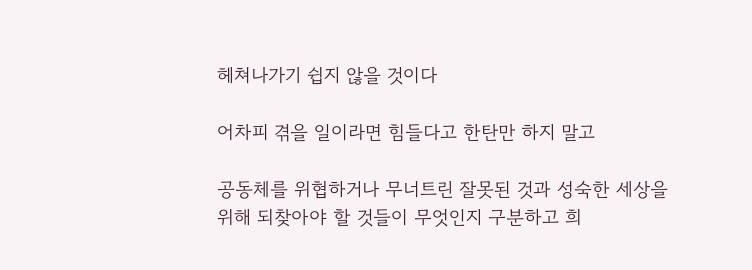헤쳐나가기 쉽지 않을 것이다

어차피 겪을 일이라면 힘들다고 한탄만 하지 말고

공동체를 위협하거나 무너트린 잘못된 것과 성숙한 세상을 위해 되찾아야 할 것들이 무엇인지 구분하고 희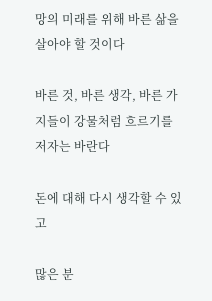망의 미래를 위해 바른 삶을 살아야 할 것이다

바른 것, 바른 생각, 바른 가지들이 강물처럼 흐르기를 저자는 바란다

돈에 대해 다시 생각할 수 있고

많은 분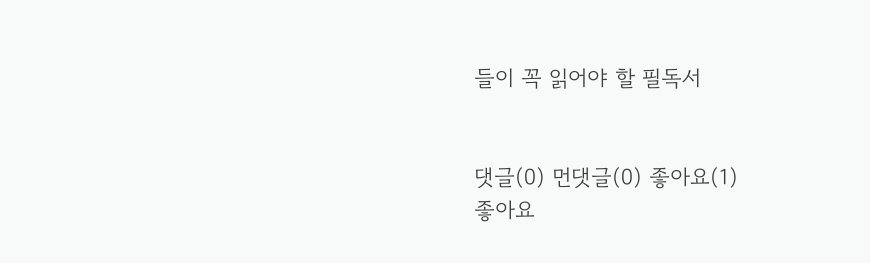들이 꼭 읽어야 할 필독서


댓글(0) 먼댓글(0) 좋아요(1)
좋아요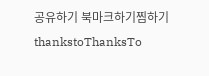공유하기 북마크하기찜하기 thankstoThanksTo